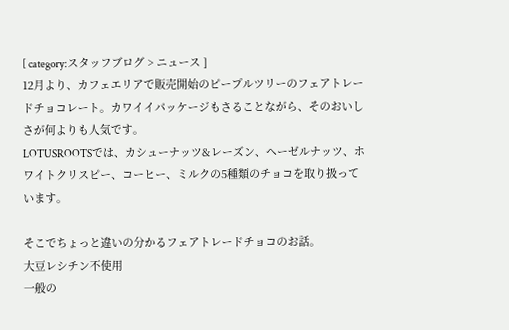[ category:スタッフブログ > ニュース ]
12月より、カフェエリアで販売開始のピープルツリーのフェアトレードチョコレート。カワイイパッケージもさることながら、そのおいしさが何よりも人気です。
LOTUSROOTSでは、カシューナッツ&レーズン、ヘーゼルナッツ、ホワイトクリスピー、コーヒー、ミルクの5種類のチョコを取り扱っています。

そこでちょっと違いの分かるフェアトレードチョコのお話。
大豆レシチン不使用
一般の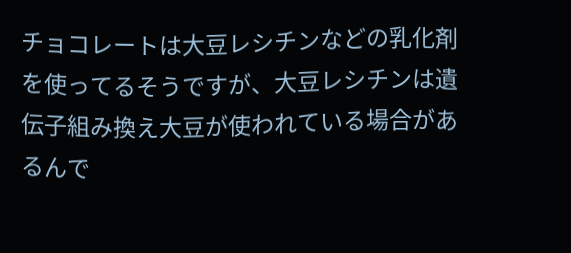チョコレートは大豆レシチンなどの乳化剤を使ってるそうですが、大豆レシチンは遺伝子組み換え大豆が使われている場合があるんで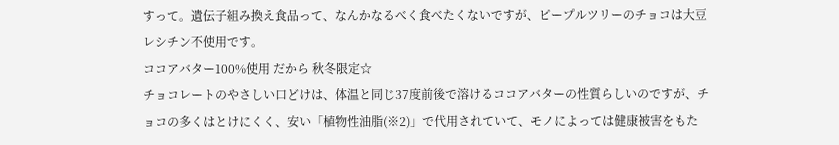すって。遺伝子組み換え食品って、なんかなるべく食べたくないですが、ピープルツリーのチョコは大豆レシチン不使用です。
ココアバター100%使用 だから 秋冬限定☆
チョコレートのやさしい口どけは、体温と同じ37度前後で溶けるココアバターの性質らしいのですが、チョコの多くはとけにくく、安い「植物性油脂(※2)」で代用されていて、モノによっては健康被害をもた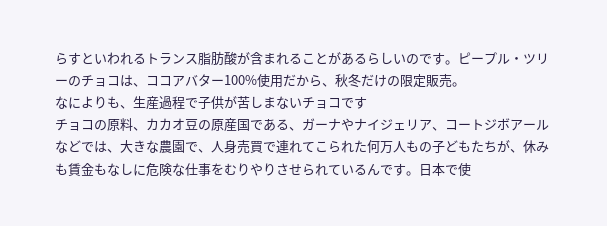らすといわれるトランス脂肪酸が含まれることがあるらしいのです。ピープル・ツリーのチョコは、ココアバター100%使用だから、秋冬だけの限定販売。
なによりも、生産過程で子供が苦しまないチョコです
チョコの原料、カカオ豆の原産国である、ガーナやナイジェリア、コートジボアールなどでは、大きな農園で、人身売買で連れてこられた何万人もの子どもたちが、休みも賃金もなしに危険な仕事をむりやりさせられているんです。日本で使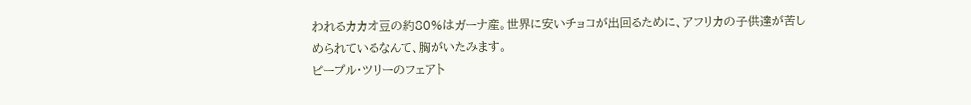われるカカオ豆の約80%はガーナ産。世界に安いチョコが出回るために、アフリカの子供達が苦しめられているなんて、胸がいたみます。
ピープル・ツリーのフェアト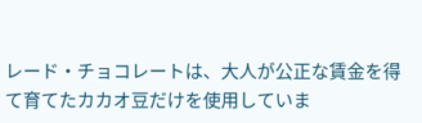レード・チョコレートは、大人が公正な賃金を得て育てたカカオ豆だけを使用していま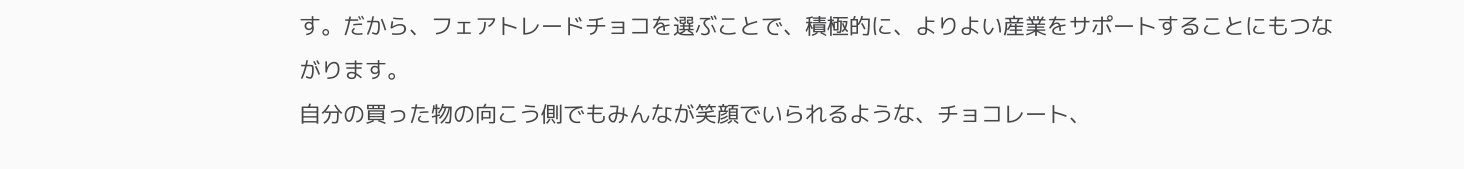す。だから、フェアトレードチョコを選ぶことで、積極的に、よりよい産業をサポートすることにもつながります。
自分の買った物の向こう側でもみんなが笑顔でいられるような、チョコレート、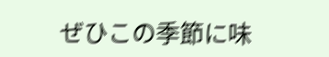ぜひこの季節に味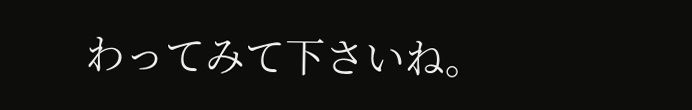わってみて下さいね。